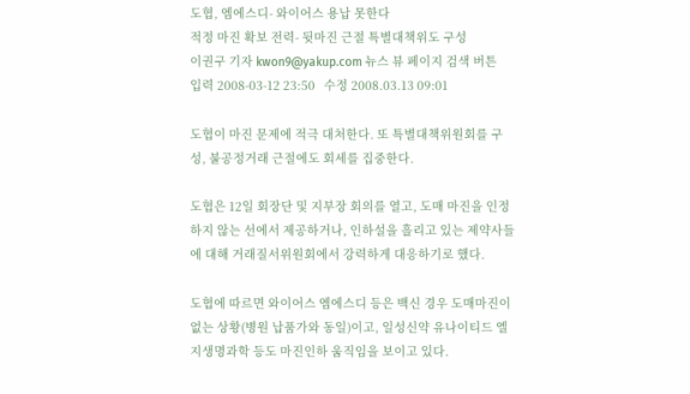도협, 엠에스디- 와이어스 용납 못한다
적정 마진 확보 전력- 뒷마진 근절 특별대책위도 구성
이권구 기자 kwon9@yakup.com 뉴스 뷰 페이지 검색 버튼
입력 2008-03-12 23:50   수정 2008.03.13 09:01

도협이 마진 문제에 적극 대처한다. 또 특별대책위원회를 구성, 불공정거래 근절에도 회세를 집중한다.

도협은 12일 회장단 및 지부장 회의를 열고, 도매 마진을 인정하지 않는 선에서 제공하거나, 인하설을 흘리고 있는 제약사들에 대해 거래질서위원회에서 강력하게 대응하기로 했다.

도협에 따르면 와이어스 엠에스디 등은 백신 경우 도매마진이 없는 상황(병원 납품가와 동일)이고, 일성신약 유나이티드 엘지생명과학 등도 마진인하 움직임을 보이고 있다.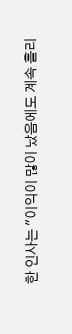한 인사는 "이익이 많이 났음에도 계속 흘리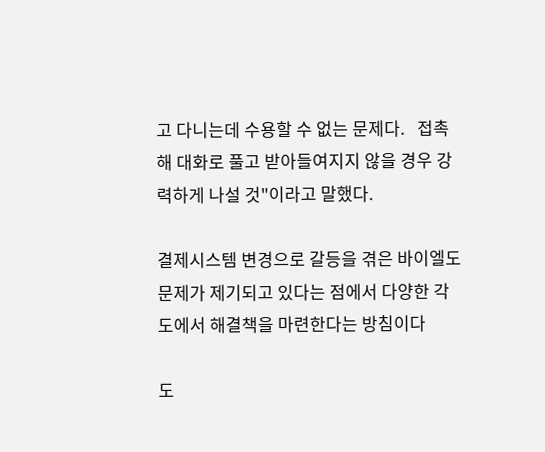고 다니는데 수용할 수 없는 문제다.   접촉해 대화로 풀고 받아들여지지 않을 경우 강력하게 나설 것"이라고 말했다.

결제시스템 변경으로 갈등을 겪은 바이엘도 문제가 제기되고 있다는 점에서 다양한 각도에서 해결책을 마련한다는 방침이다

도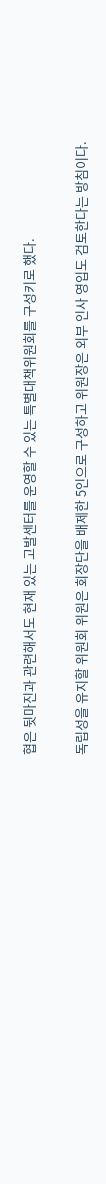협은 뒷마진과 관련해서도 현재 있는 고발센터를 운영할 수 있는 특별대책위원회를 구성키로 했다.

독립성을 유지할 위원회 위원은 회장단을 배제한 5인으로 구성하고 위원장은 외부 인사 영입도 검토한다는 방침이다.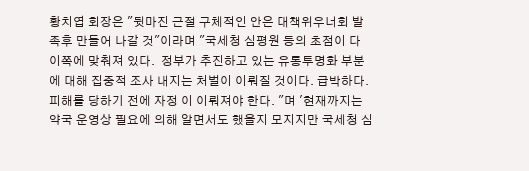황치엽 회장은 "뒷마진 근절 구체적인 안은 대책위우너회 발족후 만들어 나갈 것"이라며 "국세청 심평원 등의 초점이 다 이쪽에 맞춰져 있다.  정부가 추진하고 있는 유통투명화 부분에 대해 집중적 조사 내지는 처벌이 이뤄질 것이다. 급박하다. 피해를 당하기 전에 자정 이 이뤄져야 한다. "며 '현재까지는 약국 운영상 필요에 의해 알면서도 했을지 모지지만 국세청 심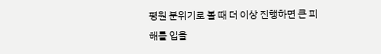평원 분위기로 볼 때 더 이상 진행하면 큰 피해를 입을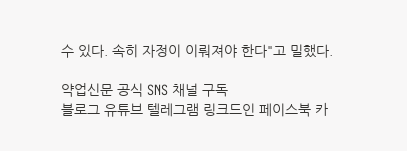수 있다. 속히 자정이 이뤄져야 한다"고 밀했다.

약업신문 공식 SNS 채널 구독
블로그 유튜브 텔레그램 링크드인 페이스북 카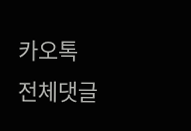카오톡
전체댓글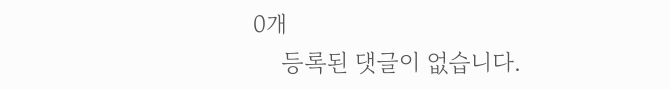0개
    등록된 댓글이 없습니다.